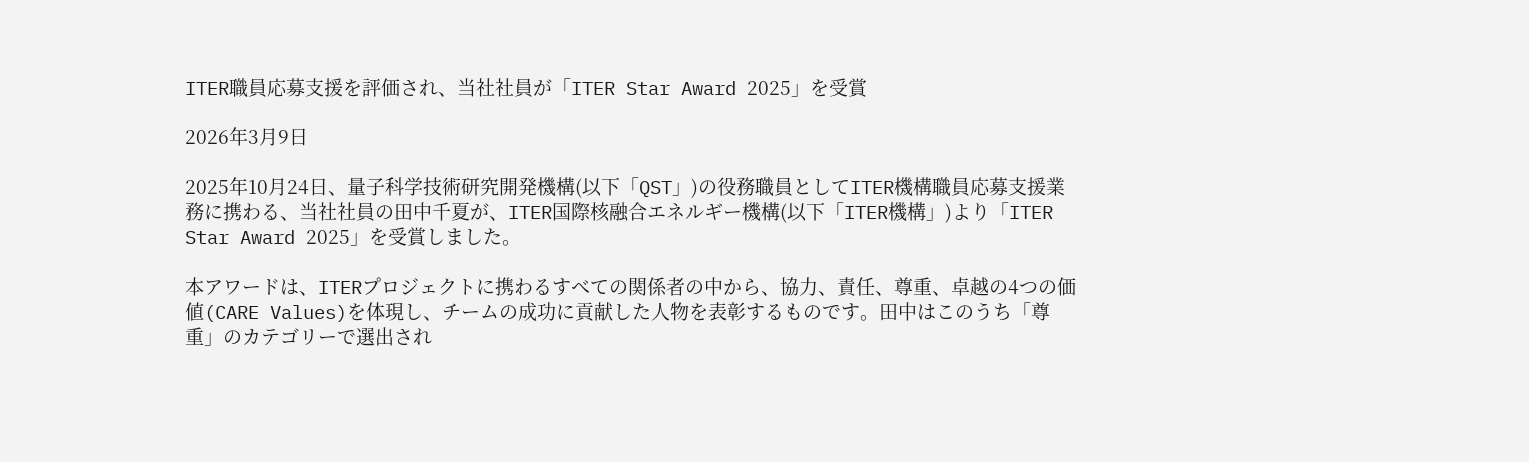ITER職員応募支援を評価され、当社社員が「ITER Star Award 2025」を受賞

2026年3月9日

2025年10月24日、量子科学技術研究開発機構(以下「QST」)の役務職員としてITER機構職員応募支援業務に携わる、当社社員の田中千夏が、ITER国際核融合エネルギー機構(以下「ITER機構」)より「ITER Star Award 2025」を受賞しました。

本アワードは、ITERプロジェクトに携わるすべての関係者の中から、協力、責任、尊重、卓越の4つの価値(CARE Values)を体現し、チームの成功に貢献した人物を表彰するものです。田中はこのうち「尊重」のカテゴリーで選出され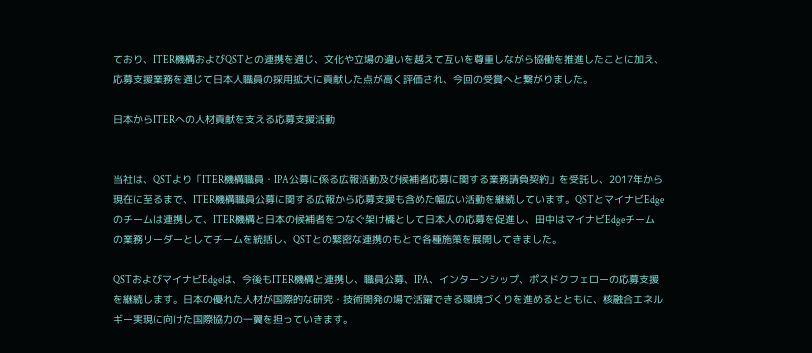ており、ITER機構およびQSTとの連携を通じ、文化や立場の違いを越えて互いを尊重しながら協働を推進したことに加え、応募支援業務を通じて日本人職員の採用拡大に貢献した点が高く評価され、今回の受賞へと繋がりました。

日本からITERへの人材貢献を支える応募支援活動


当社は、QSTより「ITER機構職員・IPA公募に係る広報活動及び候補者応募に関する業務請負契約」を受託し、2017年から現在に至るまで、ITER機構職員公募に関する広報から応募支援も含めた幅広い活動を継続しています。QSTとマイナビEdgeのチームは連携して、ITER機構と日本の候補者をつなぐ架け橋として日本人の応募を促進し、田中はマイナビEdgeチームの業務リーダーとしてチームを統括し、QSTとの緊密な連携のもとで各種施策を展開してきました。

QSTおよびマイナビEdgeは、今後もITER機構と連携し、職員公募、IPA、インターンシップ、ポスドクフェローの応募支援を継続します。日本の優れた人材が国際的な研究・技術開発の場で活躍できる環境づくりを進めるとともに、核融合エネルギー実現に向けた国際協力の一翼を担っていきます。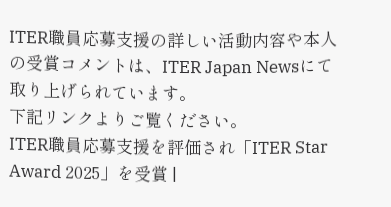ITER職員応募支援の詳しい活動内容や本人の受賞コメントは、ITER Japan Newsにて取り上げられています。
下記リンクよりご覧ください。
ITER職員応募支援を評価され「ITER Star Award 2025」を受賞 |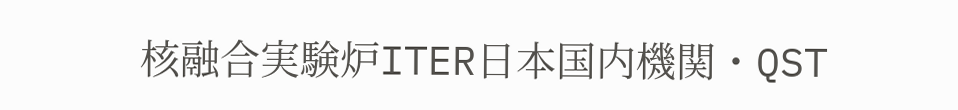核融合実験炉ITER日本国内機関・QST